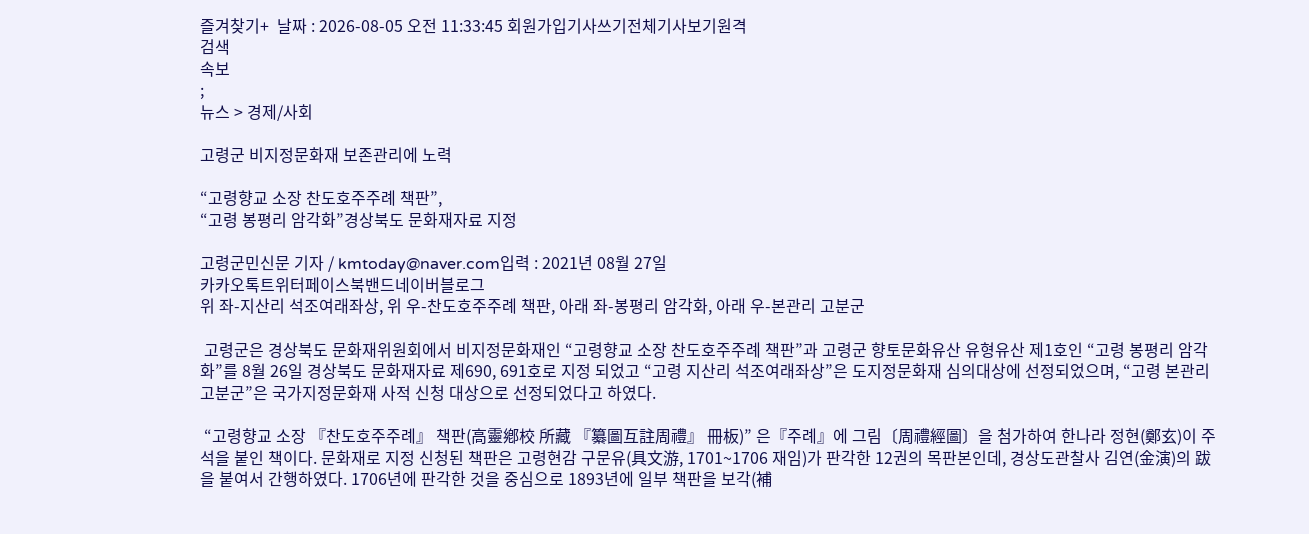즐겨찾기+  날짜 : 2026-08-05 오전 11:33:45 회원가입기사쓰기전체기사보기원격
검색
속보
;
뉴스 > 경제/사회

고령군 비지정문화재 보존관리에 노력

“고령향교 소장 찬도호주주례 책판”,
“고령 봉평리 암각화”경상북도 문화재자료 지정

고령군민신문 기자 / kmtoday@naver.com입력 : 2021년 08월 27일
카카오톡트위터페이스북밴드네이버블로그
위 좌-지산리 석조여래좌상, 위 우-찬도호주주례 책판, 아래 좌-봉평리 암각화, 아래 우-본관리 고분군

 고령군은 경상북도 문화재위원회에서 비지정문화재인 “고령향교 소장 찬도호주주례 책판”과 고령군 향토문화유산 유형유산 제1호인 “고령 봉평리 암각화”를 8월 26일 경상북도 문화재자료 제690, 691호로 지정 되었고 “고령 지산리 석조여래좌상”은 도지정문화재 심의대상에 선정되었으며, “고령 본관리 고분군”은 국가지정문화재 사적 신청 대상으로 선정되었다고 하였다.

 “고령향교 소장 『찬도호주주례』 책판(高靈鄕校 所藏 『纂圖互註周禮』 冊板)” 은『주례』에 그림〔周禮經圖〕을 첨가하여 한나라 정현(鄭玄)이 주석을 붙인 책이다. 문화재로 지정 신청된 책판은 고령현감 구문유(具文游, 1701~1706 재임)가 판각한 12권의 목판본인데, 경상도관찰사 김연(金演)의 跋을 붙여서 간행하였다. 1706년에 판각한 것을 중심으로 1893년에 일부 책판을 보각(補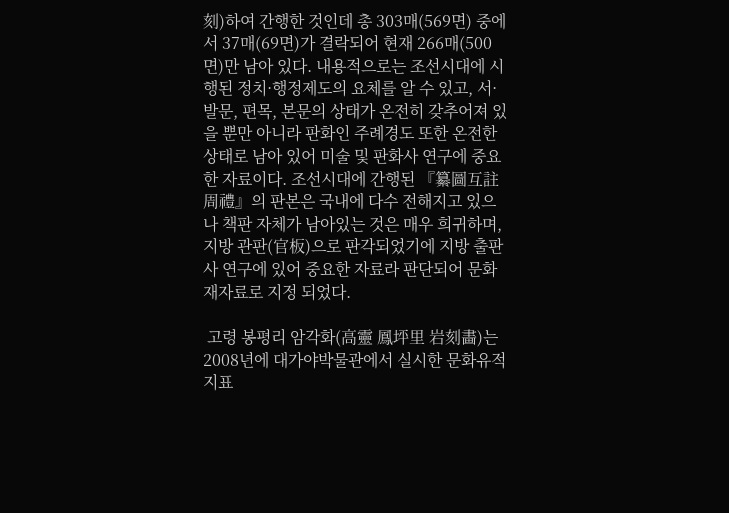刻)하여 간행한 것인데 총 303매(569면) 중에서 37매(69면)가 결락되어 현재 266매(500면)만 남아 있다. 내용적으로는 조선시대에 시행된 정치·행정제도의 요체를 알 수 있고, 서·발문, 편목, 본문의 상태가 온전히 갖추어져 있을 뿐만 아니라 판화인 주례경도 또한 온전한 상태로 남아 있어 미술 및 판화사 연구에 중요한 자료이다. 조선시대에 간행된 『纂圖互註周禮』의 판본은 국내에 다수 전해지고 있으나 책판 자체가 남아있는 것은 매우 희귀하며, 지방 관판(官板)으로 판각되었기에 지방 출판사 연구에 있어 중요한 자료라 판단되어 문화재자료로 지정 되었다.

 고령 봉평리 암각화(高靈 鳳坪里 岩刻畵)는 2008년에 대가야박물관에서 실시한 문화유적 지표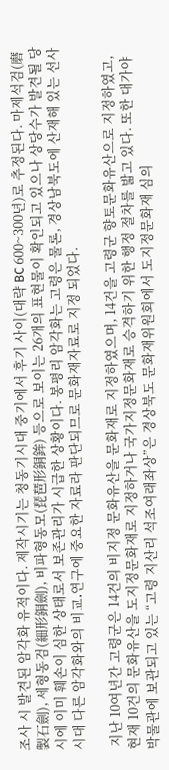조사 시 발견된 암각화 유적이다. 제작시기는 청동기시대 중기에서 후기 사이(대략 BC 600~300년)로 추정된다. 마제석검(磨製石劍), 세형동검(細形銅劍), 비파형동모(琵琶形銅鉾) 등으로 보이는 26개의 표현물이 확인되고 있으나 상당수가 발견될 당시에 이미 훼손이 심한 상태로서 보존관리가 시급한 상황이다. 봉평리 암각화는 고령은 물론, 경상남북도에 산재해 있는 선사시대 다른 암각화와의 비교․연구에 중요한 자료라 판단되므로 문화재자료로 지정 되었다.

 지난 10여년간 고령군은 14건의 비지정 문화유산을 문화재로 지정하였으며, 14건을 고령군 향토문화유산으로 지정하였고, 현재 10건의 문화유산을 도지정문화재로 지정하거나 국가지정문화재로 승격하기 위한 행정 절차를 밟고 있다. 또한 대가야박물관에 보관되고 있는 “고령 지산리 석조여래좌상”은 경상북도 문화재위원회에서 도지정문화재 심의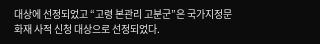대상에 선정되었고 “고령 본관리 고분군”은 국가지정문화재 사적 신청 대상으로 선정되었다.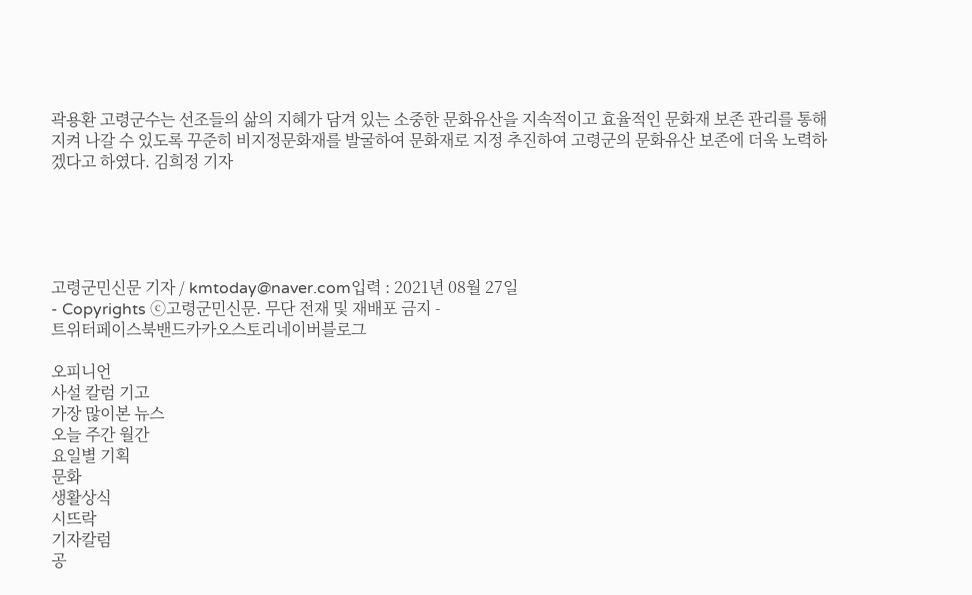곽용환 고령군수는 선조들의 삶의 지혜가 담겨 있는 소중한 문화유산을 지속적이고 효율적인 문화재 보존 관리를 통해 지켜 나갈 수 있도록 꾸준히 비지정문화재를 발굴하여 문화재로 지정 추진하여 고령군의 문화유산 보존에 더욱 노력하겠다고 하였다. 김희정 기자





고령군민신문 기자 / kmtoday@naver.com입력 : 2021년 08월 27일
- Copyrights ⓒ고령군민신문. 무단 전재 및 재배포 금지 -
트위터페이스북밴드카카오스토리네이버블로그

오피니언
사설 칼럼 기고
가장 많이본 뉴스
오늘 주간 월간
요일별 기획
문화
생활상식
시뜨락
기자칼럼
공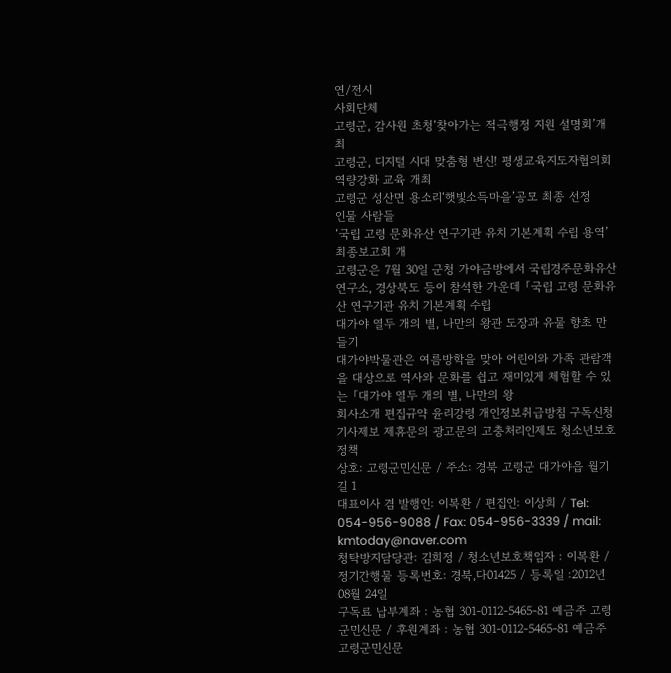연/전시
사회단체
고령군, 감사원 초청‘찾아가는 적극행정 지원 설명회’개최
고령군, 디지털 시대 맞춤형 변신! 평생교육지도자협의회 역량강화 교육 개최
고령군 성산면 용소리‘햇빛소득마을’공모 최종 선정
인물 사람들
‘국립 고령 문화유산 연구기관 유치 기본계획 수립 용역’ 최종보고회 개
고령군은 7월 30일 군청 가야금방에서 국립경주문화유산연구소, 경상북도 등이 참석한 가운데 「국립 고령 문화유산 연구기관 유치 기본계획 수립
대가야 열두 개의 별, 나만의 왕관 도장과 유물 향초 만들기
대가야박물관은 여름방학을 맞아 어린이와 가족 관람객을 대상으로 역사와 문화를 쉽고 재미있게 체험할 수 있는 「대가야 열두 개의 별, 나만의 왕
회사소개 편집규약 윤리강령 개인정보취급방침 구독신청 기사제보 제휴문의 광고문의 고충처리인제도 청소년보호정책
상호: 고령군민신문 / 주소: 경북 고령군 대가야읍 월기길 1
대표이사 겸 발행인: 이복환 / 편집인: 이상희 / Tel: 054-956-9088 / Fax: 054-956-3339 / mail: kmtoday@naver.com
청탁방지담당관: 김희정 / 청소년보호책임자 : 이복환 / 정기간행물 등록번호: 경북,다01425 / 등록일 :2012년 08월 24일
구독료 납부계좌 : 농협 301-0112-5465-81 예금주 고령군민신문 / 후원계좌 : 농협 301-0112-5465-81 예금주 고령군민신문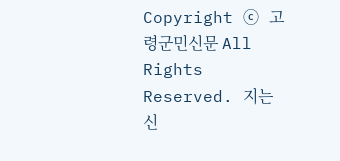Copyright ⓒ 고령군민신문 All Rights Reserved. 지는 신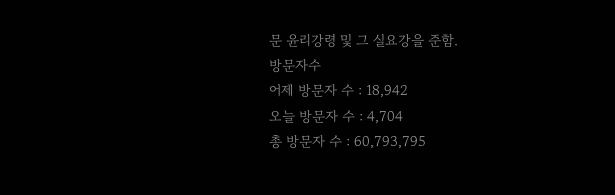문 윤리강령 및 그 실요강을 준함.
방문자수
어제 방문자 수 : 18,942
오늘 방문자 수 : 4,704
총 방문자 수 : 60,793,795